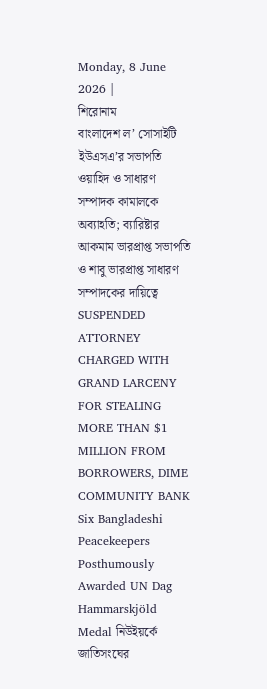Monday, 8 June 2026 |
শিরোনাম
বাংলাদেশ ল’ সোসাইটি ইউএসএ’র সভাপতি ওয়াহিদ ও সাধারণ সম্পাদক কামালকে অব্যাহতি; ব্যারিষ্টার আকমাম ভারপ্রাপ্ত সভাপতি ও শাবু ভারপ্রাপ্ত সাধারণ সম্পাদকের দায়িত্বে SUSPENDED ATTORNEY CHARGED WITH GRAND LARCENY FOR STEALING MORE THAN $1 MILLION FROM BORROWERS, DIME COMMUNITY BANK Six Bangladeshi Peacekeepers Posthumously Awarded UN Dag Hammarskjöld Medal নিউইয়র্কে জাতিসংঘের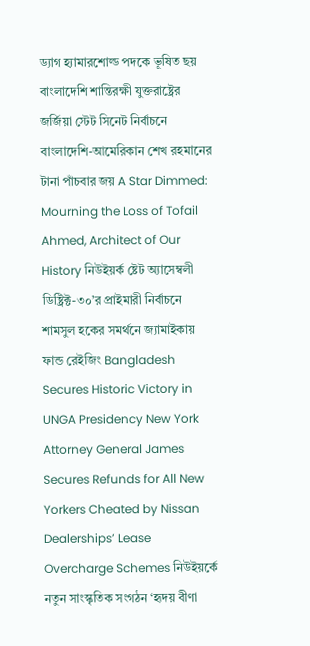ড্যাগ হ্যামারশোল্ড পদকে ভূষিত ছয় বাংলাদেশি শান্তিরক্ষী যুক্তরাষ্ট্রের জর্জিয়া স্টেট সিনেট নির্বাচনে বাংলাদেশি-আমেরিকান শেখ রহমানের টানা পাঁচবার জয় A Star Dimmed: Mourning the Loss of Tofail Ahmed, Architect of Our History নিউইয়র্ক ষ্টেট অ্যাসেম্বলী ডিষ্ট্রিক্ট-৩০’র প্রাইমারী নির্বাচনে শামসুল হকের সমর্থনে জ্যামাইকায় ফান্ড রেইজিং Bangladesh Secures Historic Victory in UNGA Presidency New York Attorney General James Secures Refunds for All New Yorkers Cheated by Nissan Dealerships’ Lease Overcharge Schemes নিউইয়র্কে নতুন সাংস্কৃতিক সংগঠন ‘হৃদয় বীণা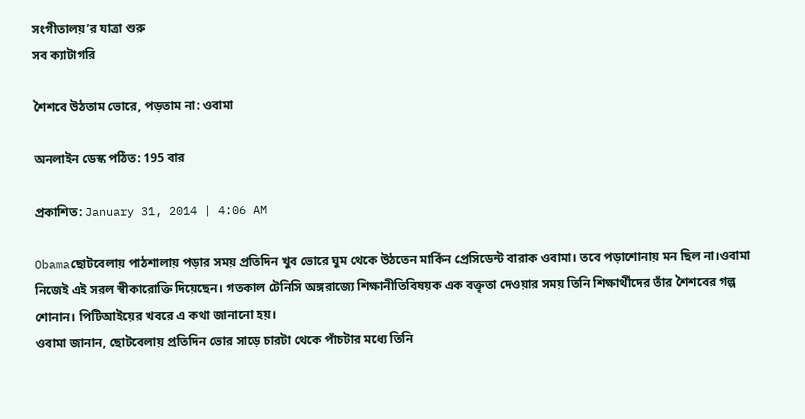সংগীতালয়’র যাত্রা শুরু
সব ক্যাটাগরি

শৈশবে উঠতাম ভোরে, পড়তাম না: ওবামা

অনলাইন ডেস্ক পঠিত: 195 বার

প্রকাশিত: January 31, 2014 | 4:06 AM

Obamaছোটবেলায় পাঠশালায় পড়ার সময় প্রতিদিন খুব ভোরে ঘুম থেকে উঠতেন মার্কিন প্রেসিডেন্ট বারাক ওবামা। তবে পড়াশোনায় মন ছিল না।ওবামা নিজেই এই সরল স্বীকারোক্তি দিয়েছেন। গতকাল টেনিসি অঙ্গরাজ্যে শিক্ষানীতিবিষয়ক এক বক্তৃতা দেওয়ার সময় তিনি শিক্ষার্থীদের তাঁর শৈশবের গল্প শোনান। পিটিআইয়ের খবরে এ কথা জানানো হয়।
ওবামা জানান, ছোটবেলায় প্রতিদিন ভোর সাড়ে চারটা থেকে পাঁচটার মধ্যে তিনি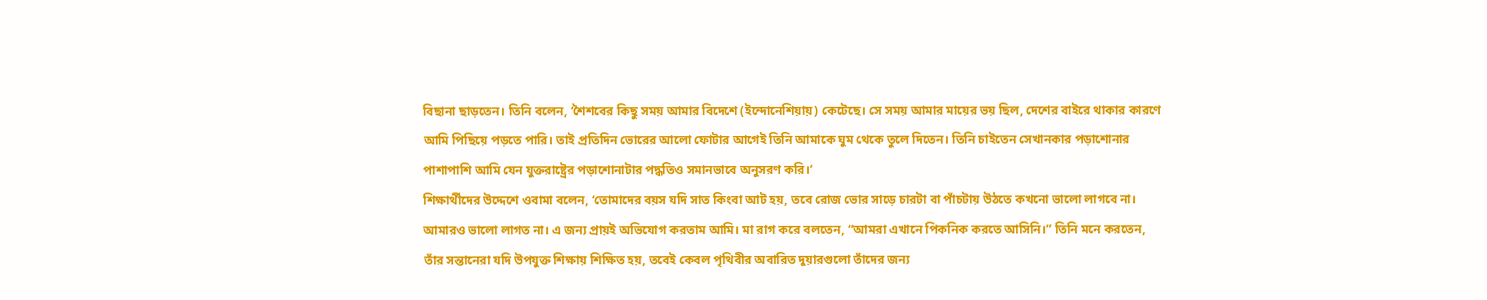বিছানা ছাড়তেন। তিনি বলেন, ‘শৈশবের কিছু সময় আমার বিদেশে (ইন্দোনেশিয়ায়) কেটেছে। সে সময় আমার মায়ের ভয় ছিল, দেশের বাইরে থাকার কারণে আমি পিছিয়ে পড়তে পারি। তাই প্রতিদিন ভোরের আলো ফোটার আগেই তিনি আমাকে ঘুম থেকে তুলে দিতেন। তিনি চাইতেন সেখানকার পড়াশোনার পাশাপাশি আমি যেন যুক্তরাষ্ট্রের পড়াশোনাটার পদ্ধতিও সমানভাবে অনুসরণ করি।’
শিক্ষার্থীদের উদ্দেশে ওবামা বলেন, ‘তোমাদের বয়স যদি সাত কিংবা আট হয়, তবে রোজ ভোর সাড়ে চারটা বা পাঁচটায় উঠতে কখনো ভালো লাগবে না। আমারও ভালো লাগত না। এ জন্য প্রায়ই অভিযোগ করতাম আমি। মা রাগ করে বলতেন, “আমরা এখানে পিকনিক করতে আসিনি।” তিনি মনে করতেন, তাঁর সন্তানেরা যদি উপযুক্ত শিক্ষায় শিক্ষিত হয়, তবেই কেবল পৃথিবীর অবারিত দুয়ারগুলো তাঁদের জন্য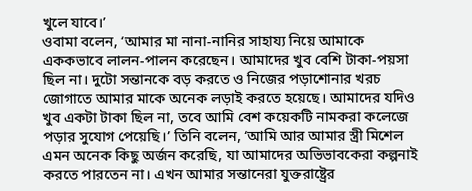খুলে যাবে।’
ওবামা বলেন, ‘আমার মা নানা-নানির সাহায্য নিয়ে আমাকে এককভাবে লালন-পালন করেছেন। আমাদের খুব বেশি টাকা-পয়সা ছিল না। দুটো সন্তানকে বড় করতে ও নিজের পড়াশোনার খরচ জোগাতে আমার মাকে অনেক লড়াই করতে হয়েছে। আমাদের যদিও খুব একটা টাকা ছিল না, তবে আমি বেশ কয়েকটি নামকরা কলেজে পড়ার সুযোগ পেয়েছি।’ তিনি বলেন, ‘আমি আর আমার স্ত্রী মিশেল এমন অনেক কিছু অর্জন করেছি, যা আমাদের অভিভাবকেরা কল্পনাই করতে পারতেন না। এখন আমার সন্তানেরা যুক্তরাষ্ট্রের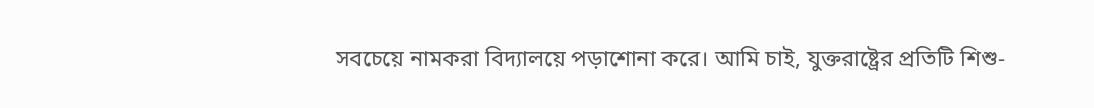সবচেয়ে নামকরা বিদ্যালয়ে পড়াশোনা করে। আমি চাই, যুক্তরাষ্ট্রের প্রতিটি শিশু-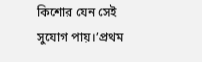কিশোর যেন সেই সুযোগ পায়।’প্রথম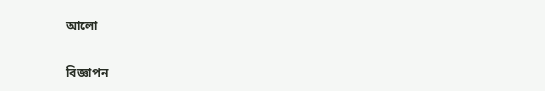আলো

বিজ্ঞাপন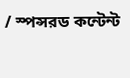/ স্পন্সরড কন্টেন্ট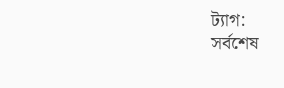ট্যাগ:
সর্বশেষ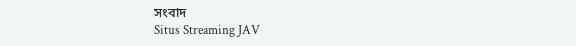সংবাদ
Situs Streaming JAV